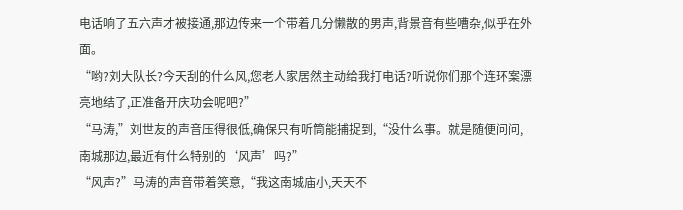电话响了五六声才被接通,那边传来一个带着几分懒散的男声,背景音有些嘈杂,似乎在外面。
“哟?刘大队长?今天刮的什么风,您老人家居然主动给我打电话?听说你们那个连环案漂亮地结了,正准备开庆功会呢吧?”
“马涛,”刘世友的声音压得很低,确保只有听筒能捕捉到,“没什么事。就是随便问问,南城那边,最近有什么特别的‘风声’吗?”
“风声?”马涛的声音带着笑意,“我这南城庙小,天天不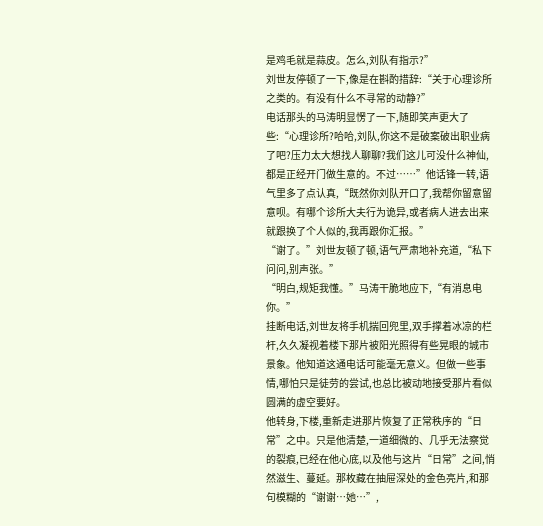是鸡毛就是蒜皮。怎么,刘队有指示?”
刘世友停顿了一下,像是在斟酌措辞:“关于心理诊所之类的。有没有什么不寻常的动静?”
电话那头的马涛明显愣了一下,随即笑声更大了些:“心理诊所?哈哈,刘队,你这不是破案破出职业病了吧?压力太大想找人聊聊?我们这儿可没什么神仙,都是正经开门做生意的。不过……”他话锋一转,语气里多了点认真,“既然你刘队开口了,我帮你留意留意呗。有哪个诊所大夫行为诡异,或者病人进去出来就跟换了个人似的,我再跟你汇报。”
“谢了。”刘世友顿了顿,语气严肃地补充道,“私下问问,别声张。”
“明白,规矩我懂。”马涛干脆地应下,“有消息电你。”
挂断电话,刘世友将手机揣回兜里,双手撑着冰凉的栏杆,久久凝视着楼下那片被阳光照得有些晃眼的城市景象。他知道这通电话可能毫无意义。但做一些事情,哪怕只是徒劳的尝试,也总比被动地接受那片看似圆满的虚空要好。
他转身,下楼,重新走进那片恢复了正常秩序的“日常”之中。只是他清楚,一道细微的、几乎无法察觉的裂痕,已经在他心底,以及他与这片“日常”之间,悄然滋生、蔓延。那枚藏在抽屉深处的金色亮片,和那句模糊的“谢谢…她…”,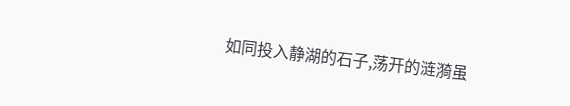如同投入静湖的石子,荡开的涟漪虽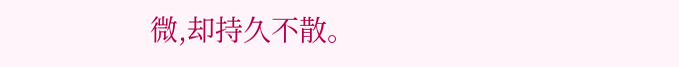微,却持久不散。